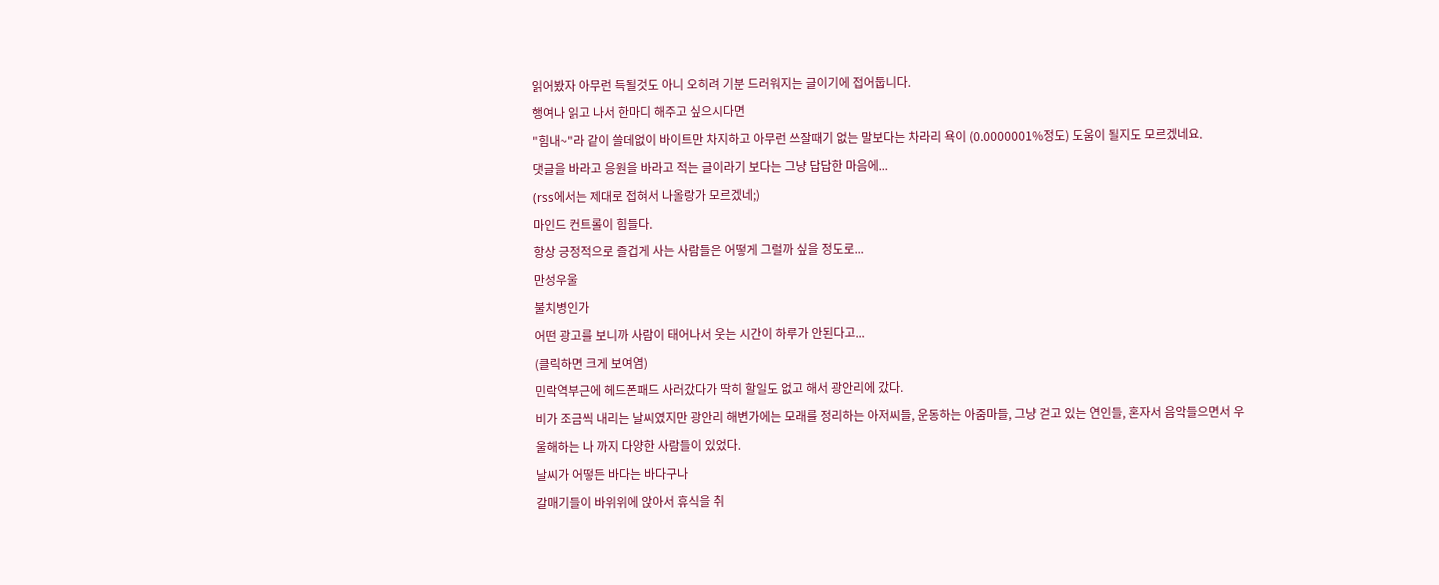읽어봤자 아무런 득될것도 아니 오히려 기분 드러워지는 글이기에 접어둡니다.
행여나 읽고 나서 한마디 해주고 싶으시다면
"힘내~"라 같이 쓸데없이 바이트만 차지하고 아무런 쓰잘때기 없는 말보다는 차라리 욕이 (0.0000001%정도) 도움이 될지도 모르겠네요.
댓글을 바라고 응원을 바라고 적는 글이라기 보다는 그냥 답답한 마음에...
(rss에서는 제대로 접혀서 나올랑가 모르겠네;)
마인드 컨트롤이 힘들다.
항상 긍정적으로 즐겁게 사는 사람들은 어떻게 그럴까 싶을 정도로...
만성우울
불치병인가
어떤 광고를 보니까 사람이 태어나서 웃는 시간이 하루가 안된다고...
(클릭하면 크게 보여염)
민락역부근에 헤드폰패드 사러갔다가 딱히 할일도 없고 해서 광안리에 갔다.
비가 조금씩 내리는 날씨였지만 광안리 해변가에는 모래를 정리하는 아저씨들, 운동하는 아줌마들, 그냥 걷고 있는 연인들, 혼자서 음악들으면서 우울해하는 나 까지 다양한 사람들이 있었다.
날씨가 어떻든 바다는 바다구나
갈매기들이 바위위에 앉아서 휴식을 취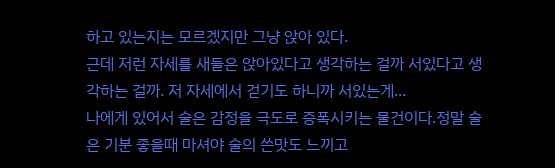하고 있는지는 모르겠지만 그냥 앉아 있다.
근데 저런 자세를 새들은 앉아있다고 생각하는 걸까 서있다고 생각하는 걸까. 저 자세에서 걷기도 하니까 서있는게...
나에게 있어서 술은 감정을 극도로 증폭시키는 물건이다.정말 술은 기분 좋을때 마셔야 술의 쓴맛도 느끼고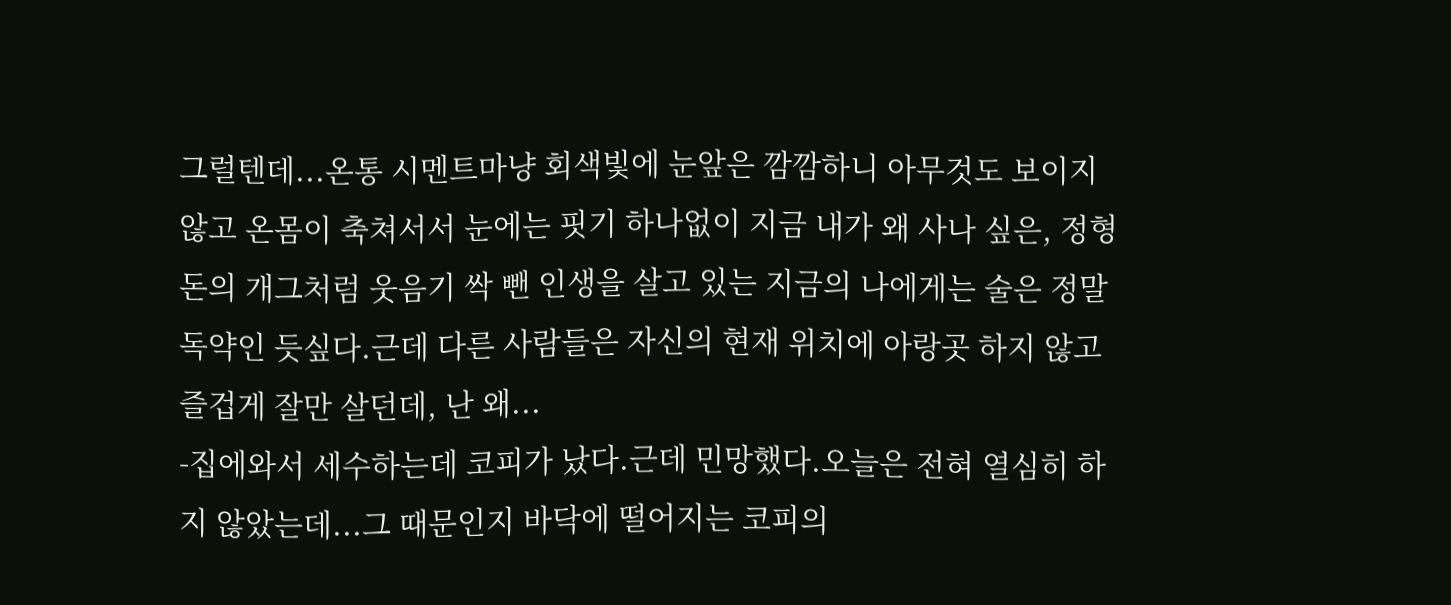그럴텐데...온통 시멘트마냥 회색빛에 눈앞은 깜깜하니 아무것도 보이지 않고 온몸이 축쳐서서 눈에는 핏기 하나없이 지금 내가 왜 사나 싶은, 정형돈의 개그처럼 웃음기 싹 뺀 인생을 살고 있는 지금의 나에게는 술은 정말 독약인 듯싶다.근데 다른 사람들은 자신의 현재 위치에 아랑곳 하지 않고 즐겁게 잘만 살던데, 난 왜...
-집에와서 세수하는데 코피가 났다.근데 민망했다.오늘은 전혀 열심히 하지 않았는데...그 때문인지 바닥에 떨어지는 코피의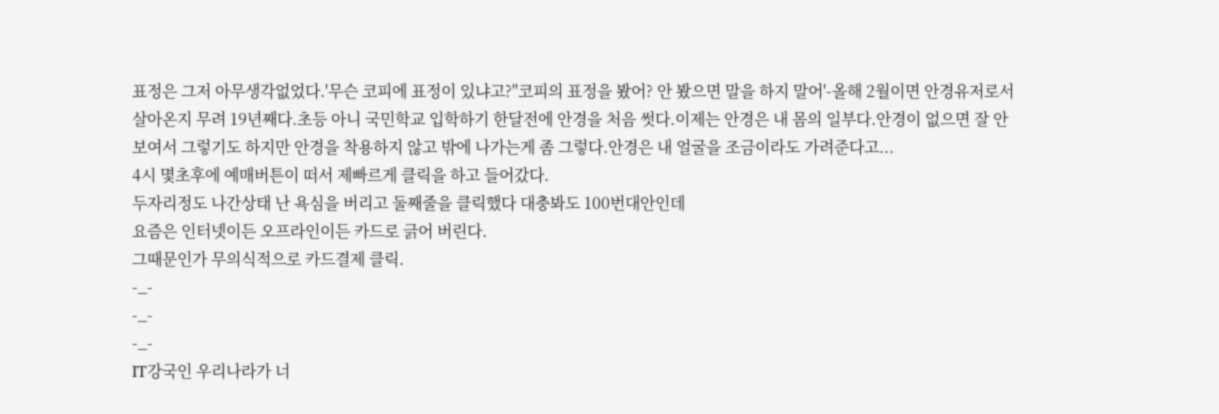표정은 그저 아무생각없었다.'무슨 코피에 표정이 있냐고?''코피의 표정을 봤어? 안 봤으면 말을 하지 말어'-올해 2월이면 안경유저로서 살아온지 무려 19년째다.초등 아니 국민학교 입학하기 한달전에 안경을 처음 썻다.이제는 안경은 내 몸의 일부다.안경이 없으면 잘 안 보여서 그렇기도 하지만 안경을 착용하지 않고 밖에 나가는게 좀 그렇다.안경은 내 얼굴을 조금이라도 가려준다고...
4시 몇초후에 예매버튼이 떠서 제빠르게 클릭을 하고 들어갔다.
두자리정도 나간상태 난 욕심을 버리고 둘째줄을 클릭했다 대충봐도 100번대안인데
요즘은 인터넷이든 오프라인이든 카드로 긁어 버린다.
그때문인가 무의식적으로 카드결제 클릭.
-_-
-_-
-_-
IT강국인 우리나라가 너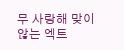무 사랑해 맞이 않는 엑트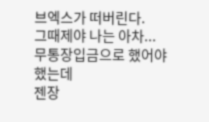브엑스가 떠버린다.
그때제야 나는 아차...
무통장입금으로 했어야했는데
젠장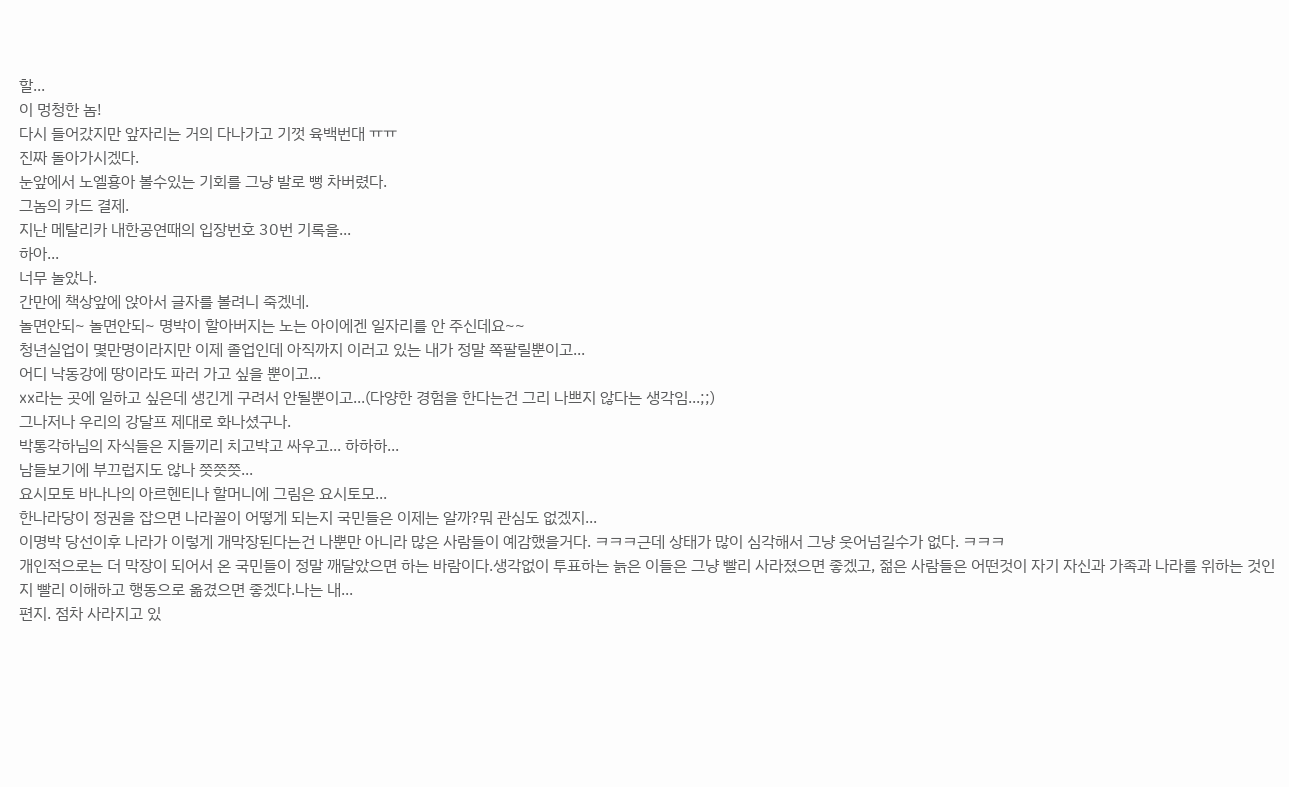할...
이 멍청한 놈!
다시 들어갔지만 앞자리는 거의 다나가고 기껏 육백번대 ㅠㅠ
진짜 돌아가시겠다.
눈앞에서 노엘횽아 볼수있는 기회를 그냥 발로 뻥 차버렸다.
그놈의 카드 결제.
지난 메탈리카 내한공연때의 입장번호 30번 기록을...
하아...
너무 놀았나.
간만에 책상앞에 앉아서 글자를 볼려니 죽겠네.
놀면안되~ 놀면안되~ 명박이 할아버지는 노는 아이에겐 일자리를 안 주신데요~~
청년실업이 몇만명이라지만 이제 졸업인데 아직까지 이러고 있는 내가 정말 쪽팔릴뿐이고...
어디 낙동강에 땅이라도 파러 가고 싶을 뿐이고...
xx라는 곳에 일하고 싶은데 생긴게 구려서 안될뿐이고...(다양한 경험을 한다는건 그리 나쁘지 않다는 생각임...;;)
그나저나 우리의 강달프 제대로 화나셨구나.
박통각하님의 자식들은 지들끼리 치고박고 싸우고... 하하하...
남들보기에 부끄럽지도 않나 쯧쯧쯧...
요시모토 바나나의 아르헨티나 할머니에 그림은 요시토모...
한나라당이 정권을 잡으면 나라꼴이 어떻게 되는지 국민들은 이제는 알까?뭐 관심도 없겠지...
이명박 당선이후 나라가 이렇게 개막장된다는건 나뿐만 아니라 많은 사람들이 예감했을거다. ㅋㅋㅋ근데 상태가 많이 심각해서 그냥 웃어넘길수가 없다. ㅋㅋㅋ
개인적으로는 더 막장이 되어서 온 국민들이 정말 깨달았으면 하는 바람이다.생각없이 투표하는 늙은 이들은 그냥 빨리 사라졌으면 좋겠고, 젊은 사람들은 어떤것이 자기 자신과 가족과 나라를 위하는 것인지 빨리 이해하고 행동으로 옮겼으면 좋겠다.나는 내...
편지. 점차 사라지고 있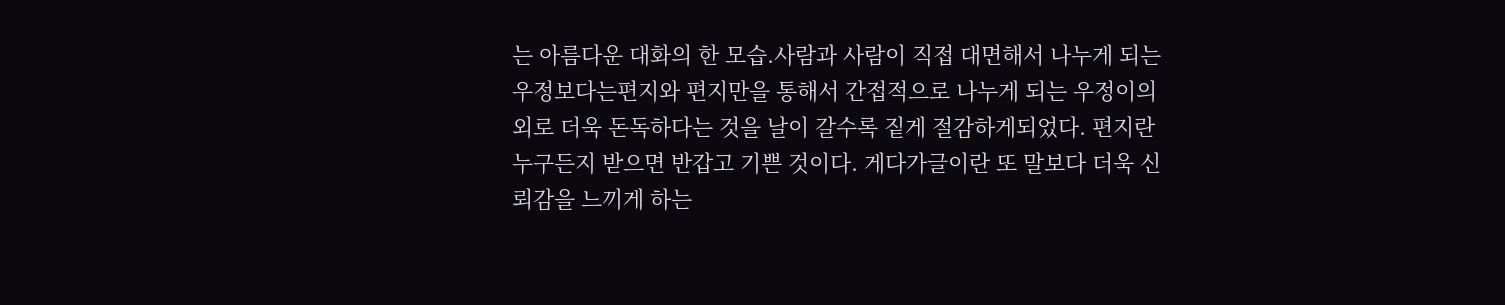는 아름다운 대화의 한 모습.사람과 사람이 직접 대면해서 나누게 되는 우정보다는편지와 편지만을 통해서 간접적으로 나누게 되는 우정이의외로 더욱 돈독하다는 것을 날이 갈수록 짙게 절감하게되었다. 편지란 누구든지 받으면 반갑고 기쁜 것이다. 게다가글이란 또 말보다 더욱 신뢰감을 느끼게 하는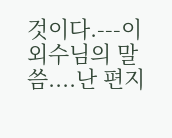것이다.---이외수님의 말씀....난 편지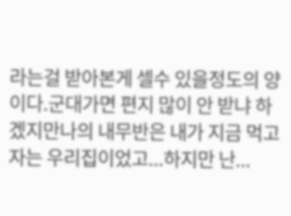라는걸 받아본게 셀수 있을정도의 양이다.군대가면 편지 많이 안 받냐 하겠지만나의 내무반은 내가 지금 먹고 자는 우리집이었고...하지만 난...